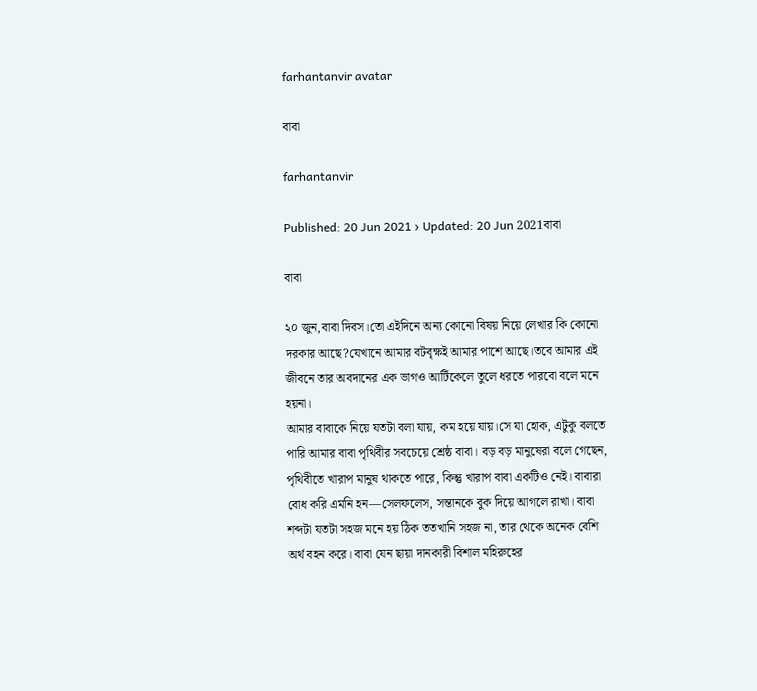farhantanvir avatar

বাবা

farhantanvir

Published: 20 Jun 2021 › Updated: 20 Jun 2021বাবা

বাবা

২০ জুন,বাবা দিবস।তো এইদিনে অন্য কোনো বিষয় নিয়ে লেখার কি কোনো দরকার আছে?যেখানে আমার বটবৃক্ষই আমার পাশে আছে।তবে আমার এই জীবনে তার অবদানের এক ভাগও আর্টিকেলে তুলে ধরতে পারবো বলে মনে হয়না।
আমার বাবাকে নিয়ে যতটা বলা যায়, কম হয়ে যায়।সে যা হোক, এটুকু বলতে পারি আমার বাবা পৃথিবীর সবচেয়ে শ্রেষ্ঠ বাবা। বড় বড় মানুষেরা বলে গেছেন, পৃথিবীতে খারাপ মানুষ থাকতে পারে, কিন্তু খারাপ বাবা একটিও নেই। বাবারা বোধ করি এমনি হন—সেলফলেস, সন্তানকে বুক দিয়ে আগলে রাখা। বাবা শব্দটা যতটা সহজ মনে হয় ঠিক ততখানি সহজ না, তার থেকে অনেক বেশি অর্থ বহন করে। বাবা যেন ছায়া দানকারী বিশাল মহিরুহের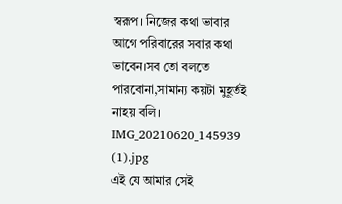স্বরূপ। নিজের কথা ভাবার আগে পরিবারের সবার কথা ভাবেন।সব তো বলতে পারবোনা,সামান্য কয়টা মুহূর্তই নাহয় বলি।
IMG_20210620_145939 (1).jpg
এই যে আমার সেই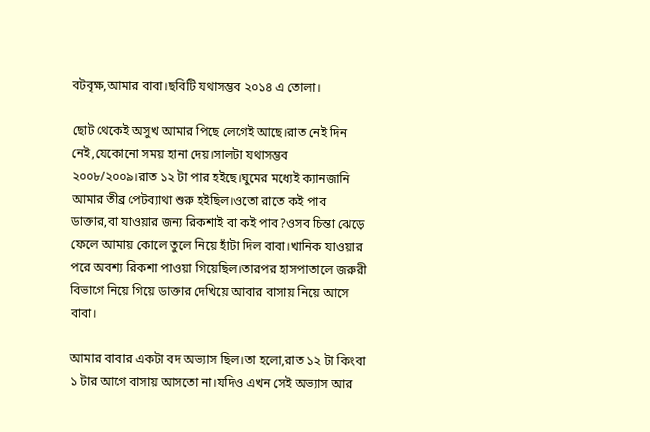বটবৃক্ষ,আমার বাবা।ছবিটি যথাসম্ভব ২০১৪ এ তোলা।

ছোট থেকেই অসুখ আমার পিছে লেগেই আছে।রাত নেই দিন নেই,যেকোনো সময় হানা দেয়।সালটা যথাসম্ভব ২০০৮/২০০৯।রাত ১২ টা পার হইছে।ঘুমের মধ্যেই ক্যানজানি আমার তীব্র পেটব্যাথা শুরু হইছিল।ওতো রাতে কই পাব ডাক্তার,বা যাওয়ার জন্য রিকশাই বা কই পাব?ওসব চিন্তা ঝেড়ে ফেলে আমায় কোলে তুলে নিয়ে হাঁটা দিল বাবা।খানিক যাওয়ার পরে অবশ্য রিকশা পাওয়া গিয়েছিল।তারপর হাসপাতালে জরুরী বিভাগে নিয়ে গিয়ে ডাক্তার দেখিয়ে আবার বাসায় নিয়ে আসে বাবা।

আমার বাবার একটা বদ অভ্যাস ছিল।তা হলো,রাত ১২ টা কিংবা ১ টার আগে বাসায় আসতো না।যদিও এখন সেই অভ্যাস আর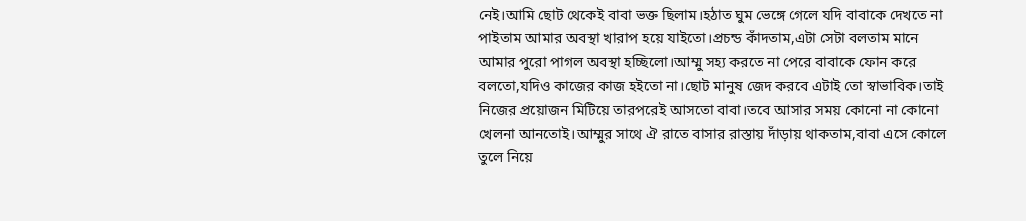নেই।আমি ছোট থেকেই বাবা ভক্ত ছিলাম।হঠাত ঘুম ভেঙ্গে গেলে যদি বাবাকে দেখতে না পাইতাম আমার অবস্থা খারাপ হয়ে যাইতো।প্রচন্ড কাঁদতাম,এটা সেটা বলতাম মানে আমার পুরো পাগল অবস্থা হচ্ছিলো।আম্মু সহ্য করতে না পেরে বাবাকে ফোন করে বলতো,যদিও কাজের কাজ হইতো না।ছোট মানুষ জেদ করবে এটাই তো স্বাভাবিক।তাই নিজের প্রয়োজন মিটিয়ে তারপরেই আসতো বাবা।তবে আসার সময় কোনো না কোনো খেলনা আনতোই।আম্মুর সাথে ঐ রাতে বাসার রাস্তায় দাঁড়ায় থাকতাম,বাবা এসে কোলে তুলে নিয়ে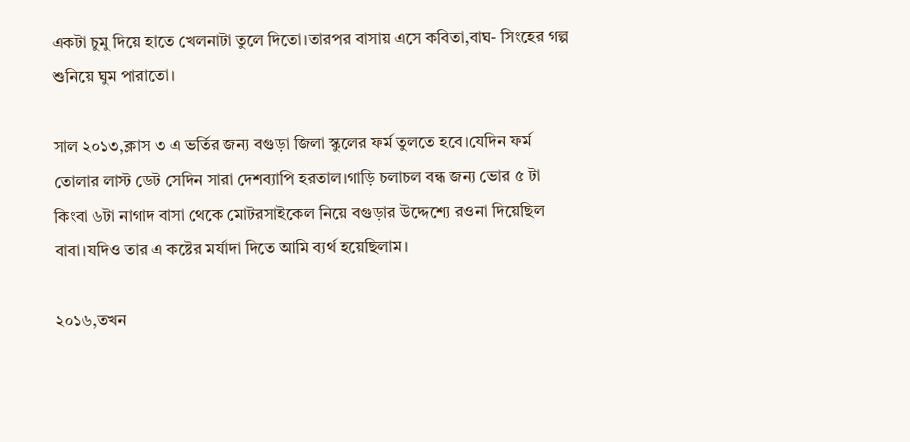একটা চুমু দিয়ে হাতে খেলনাটা তুলে দিতো।তারপর বাসায় এসে কবিতা,বাঘ- সিংহের গল্প শুনিয়ে ঘুম পারাতো।

সাল ২০১৩,ক্লাস ৩ এ ভর্তির জন্য বগুড়া জিলা স্কুলের ফর্ম তুলতে হবে।যেদিন ফর্ম তোলার লাস্ট ডেট সেদিন সারা দেশব্যাপি হরতাল।গাড়ি চলাচল বন্ধ জন্য ভোর ৫ টা কিংবা ৬টা নাগাদ বাসা থেকে মোটরসাইকেল নিয়ে বগুড়ার উদ্দেশ্যে রওনা দিয়েছিল বাবা।যদিও তার এ কষ্টের মর্যাদা দিতে আমি ব্যর্থ হয়েছিলাম।

২০১৬,তখন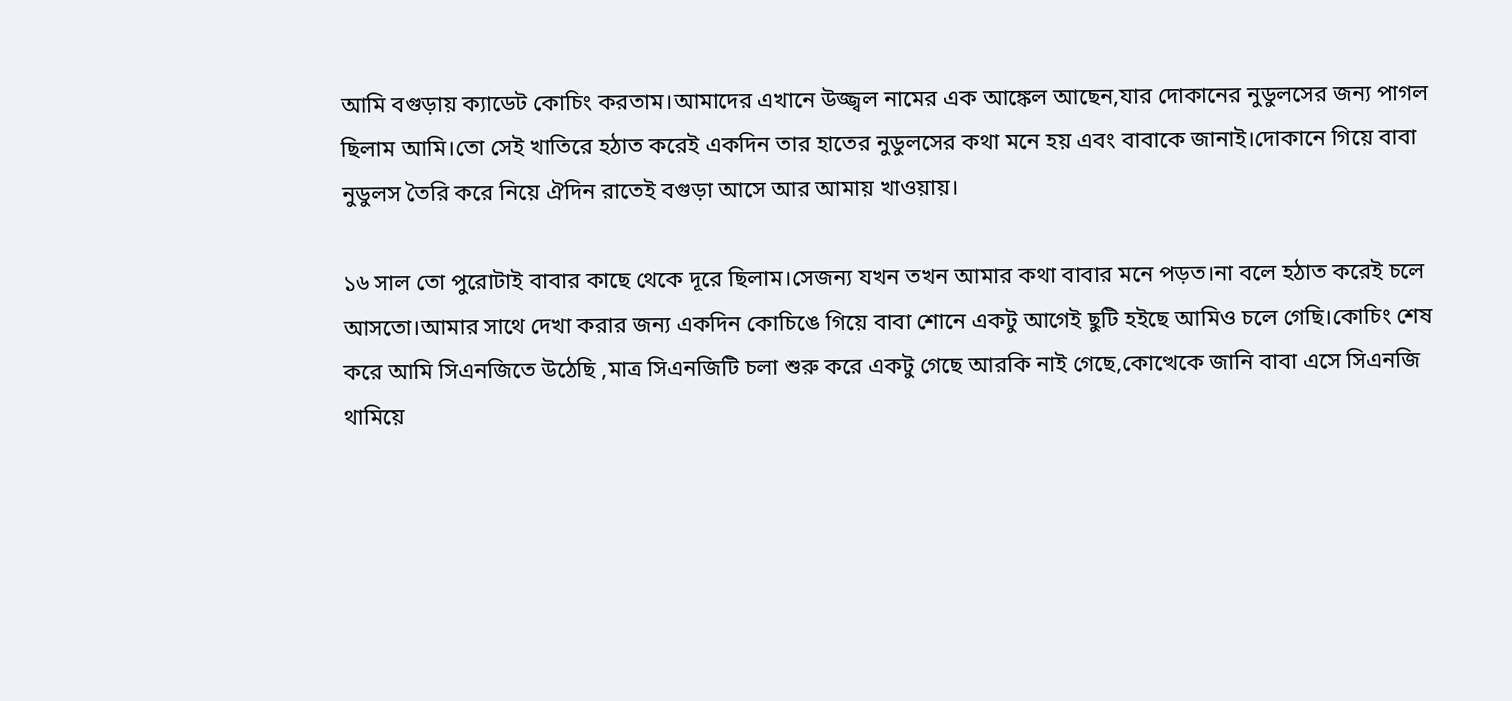আমি বগুড়ায় ক্যাডেট কোচিং করতাম।আমাদের এখানে উজ্জ্বল নামের এক আঙ্কেল আছেন,যার দোকানের নুডুলসের জন্য পাগল ছিলাম আমি।তো সেই খাতিরে হঠাত করেই একদিন তার হাতের নুডুলসের কথা মনে হয় এবং বাবাকে জানাই।দোকানে গিয়ে বাবা নুডুলস তৈরি করে নিয়ে ঐদিন রাতেই বগুড়া আসে আর আমায় খাওয়ায়।

১৬ সাল তো পুরোটাই বাবার কাছে থেকে দূরে ছিলাম।সেজন্য যখন তখন আমার কথা বাবার মনে পড়ত।না বলে হঠাত করেই চলে আসতো।আমার সাথে দেখা করার জন্য একদিন কোচিঙে গিয়ে বাবা শোনে একটু আগেই ছুটি হইছে আমিও চলে গেছি।কোচিং শেষ করে আমি সিএনজিতে উঠেছি ,মাত্র সিএনজিটি চলা শুরু করে একটু গেছে আরকি নাই গেছে,কোত্থেকে জানি বাবা এসে সিএনজি থামিয়ে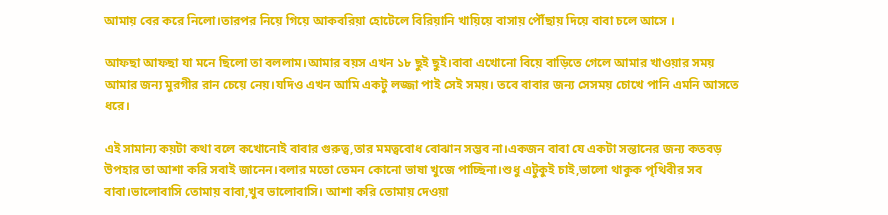আমায় বের করে নিলো।তারপর নিয়ে গিয়ে আকবরিয়া হোটেলে বিরিয়ানি খায়িয়ে বাসায় পৌঁছায় দিয়ে বাবা চলে আসে ।

আফছা আফছা যা মনে ছিলো তা বললাম।আমার বয়স এখন ১৮ ছুই ছুই।বাবা এখোনো বিয়ে বাড়িতে গেলে আমার খাওয়ার সময় আমার জন্য মুরগীর রান চেয়ে নেয়।যদিও এখন আমি একটু লজ্জা পাই সেই সময়। তবে বাবার জন্য সেসময় চোখে পানি এমনি আসতে ধরে।

এই সামান্য কয়টা কথা বলে কখোনোই বাবার গুরুত্ব,তার মমত্ববোধ বোঝান সম্ভব না।একজন বাবা যে একটা সন্তানের জন্য কতবড় উপহার তা আশা করি সবাই জানেন।বলার মতো তেমন কোনো ভাষা খুজে পাচ্ছিনা।শুধু এটুকুই চাই,ভালো থাকুক পৃথিবীর সব বাবা।ভালোবাসি তোমায় বাবা,খুব ভালোবাসি। আশা করি তোমায় দেওয়া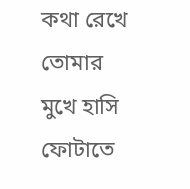কথা রেখে তোমার মুখে হাসি ফোটাতে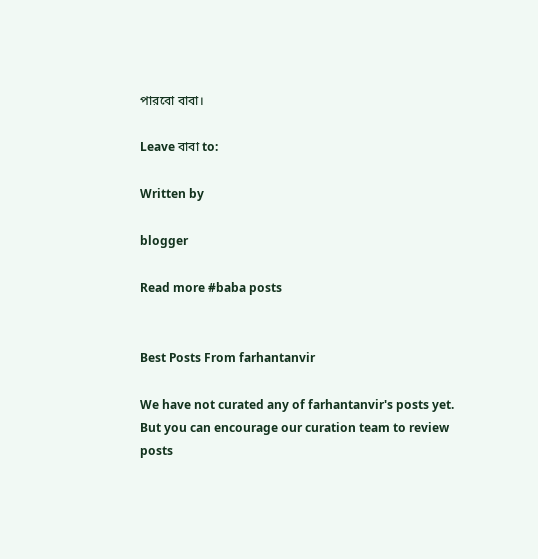পারবো বাবা।

Leave বাবা to:

Written by

blogger

Read more #baba posts


Best Posts From farhantanvir

We have not curated any of farhantanvir's posts yet. But you can encourage our curation team to review posts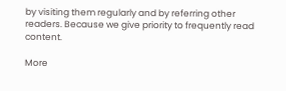by visiting them regularly and by referring other readers. Because we give priority to frequently read content.

More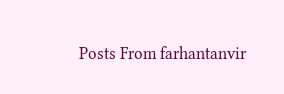Posts From farhantanvir